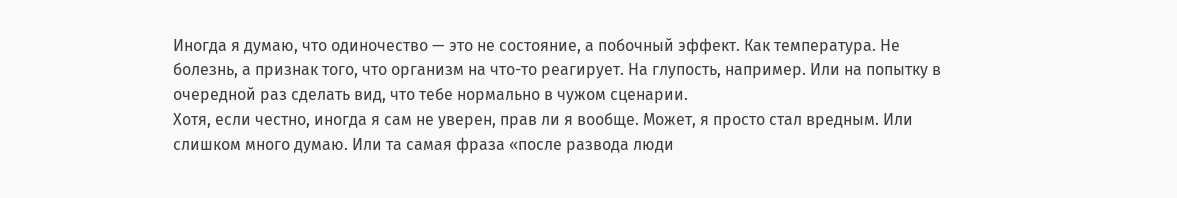Иногда я думаю, что одиночество — это не состояние, а побочный эффект. Как температура. Не болезнь, а признак того, что организм на что-то реагирует. На глупость, например. Или на попытку в очередной раз сделать вид, что тебе нормально в чужом сценарии.
Хотя, если честно, иногда я сам не уверен, прав ли я вообще. Может, я просто стал вредным. Или слишком много думаю. Или та самая фраза «после развода люди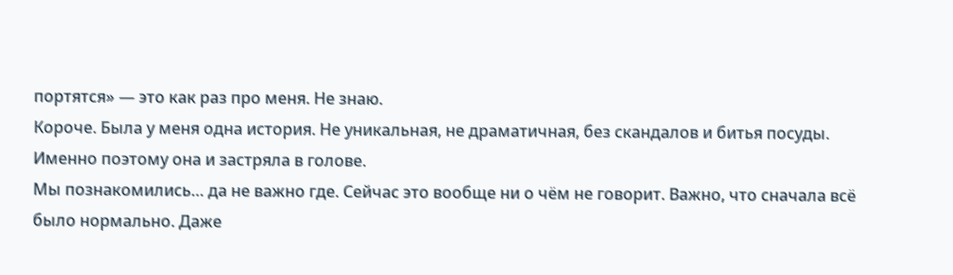портятся» — это как раз про меня. Не знаю.
Короче. Была у меня одна история. Не уникальная, не драматичная, без скандалов и битья посуды. Именно поэтому она и застряла в голове.
Мы познакомились… да не важно где. Сейчас это вообще ни о чём не говорит. Важно, что сначала всё было нормально. Даже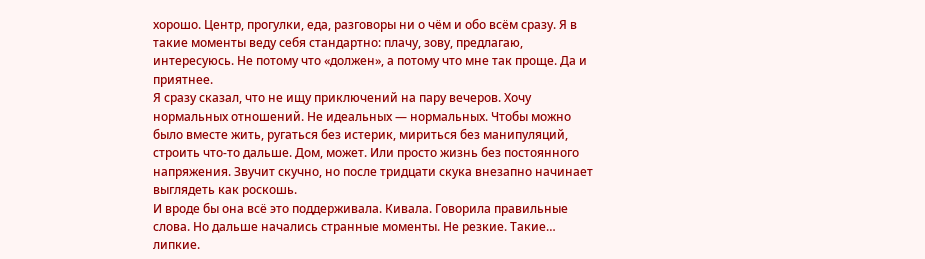хорошо. Центр, прогулки, еда, разговоры ни о чём и обо всём сразу. Я в такие моменты веду себя стандартно: плачу, зову, предлагаю, интересуюсь. Не потому что «должен», а потому что мне так проще. Да и приятнее.
Я сразу сказал, что не ищу приключений на пару вечеров. Хочу нормальных отношений. Не идеальных — нормальных. Чтобы можно было вместе жить, ругаться без истерик, мириться без манипуляций, строить что-то дальше. Дом, может. Или просто жизнь без постоянного напряжения. Звучит скучно, но после тридцати скука внезапно начинает выглядеть как роскошь.
И вроде бы она всё это поддерживала. Кивала. Говорила правильные слова. Но дальше начались странные моменты. Не резкие. Такие… липкие.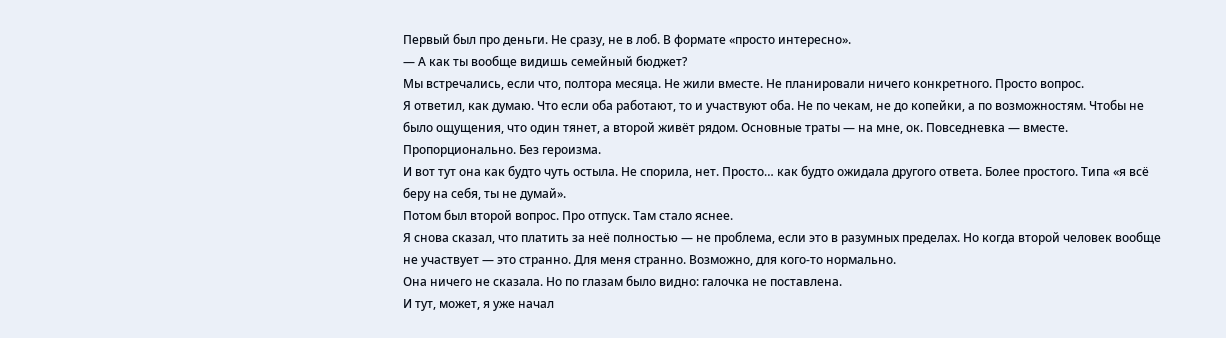Первый был про деньги. Не сразу, не в лоб. В формате «просто интересно».
— А как ты вообще видишь семейный бюджет?
Мы встречались, если что, полтора месяца. Не жили вместе. Не планировали ничего конкретного. Просто вопрос.
Я ответил, как думаю. Что если оба работают, то и участвуют оба. Не по чекам, не до копейки, а по возможностям. Чтобы не было ощущения, что один тянет, а второй живёт рядом. Основные траты — на мне, ок. Повседневка — вместе. Пропорционально. Без героизма.
И вот тут она как будто чуть остыла. Не спорила, нет. Просто… как будто ожидала другого ответа. Более простого. Типа «я всё беру на себя, ты не думай».
Потом был второй вопрос. Про отпуск. Там стало яснее.
Я снова сказал, что платить за неё полностью — не проблема, если это в разумных пределах. Но когда второй человек вообще не участвует — это странно. Для меня странно. Возможно, для кого-то нормально.
Она ничего не сказала. Но по глазам было видно: галочка не поставлена.
И тут, может, я уже начал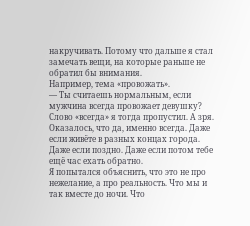накручивать. Потому что дальше я стал замечать вещи, на которые раньше не обратил бы внимания.
Например, тема «провожать».
— Ты считаешь нормальным, если мужчина всегда провожает девушку?
Слово «всегда» я тогда пропустил. А зря.
Оказалось, что да, именно всегда. Даже если живёте в разных концах города. Даже если поздно. Даже если потом тебе ещё час ехать обратно.
Я попытался объяснить, что это не про нежелание, а про реальность. Что мы и так вместе до ночи. Что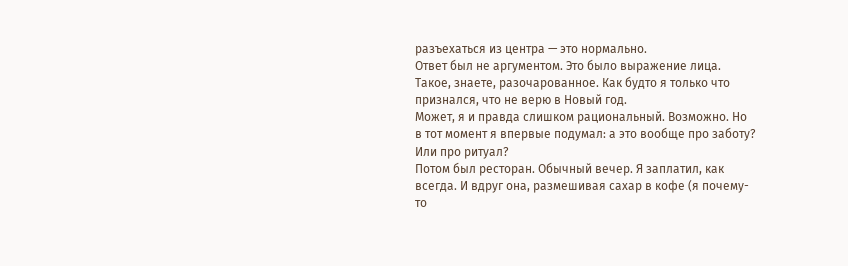разъехаться из центра — это нормально.
Ответ был не аргументом. Это было выражение лица. Такое, знаете, разочарованное. Как будто я только что признался, что не верю в Новый год.
Может, я и правда слишком рациональный. Возможно. Но в тот момент я впервые подумал: а это вообще про заботу? Или про ритуал?
Потом был ресторан. Обычный вечер. Я заплатил, как всегда. И вдруг она, размешивая сахар в кофе (я почему-то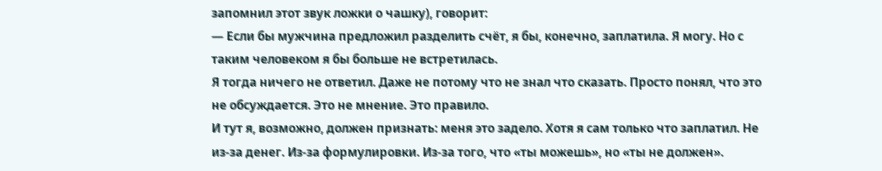запомнил этот звук ложки о чашку), говорит:
— Если бы мужчина предложил разделить счёт, я бы, конечно, заплатила. Я могу. Но с таким человеком я бы больше не встретилась.
Я тогда ничего не ответил. Даже не потому что не знал что сказать. Просто понял, что это не обсуждается. Это не мнение. Это правило.
И тут я, возможно, должен признать: меня это задело. Хотя я сам только что заплатил. Не из-за денег. Из-за формулировки. Из-за того, что «ты можешь», но «ты не должен».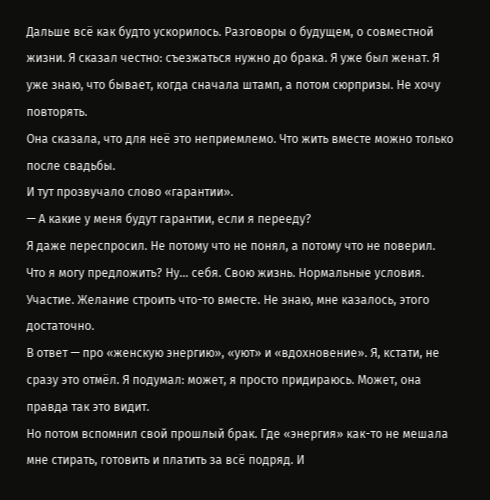Дальше всё как будто ускорилось. Разговоры о будущем, о совместной жизни. Я сказал честно: съезжаться нужно до брака. Я уже был женат. Я уже знаю, что бывает, когда сначала штамп, а потом сюрпризы. Не хочу повторять.
Она сказала, что для неё это неприемлемо. Что жить вместе можно только после свадьбы.
И тут прозвучало слово «гарантии».
— А какие у меня будут гарантии, если я перееду?
Я даже переспросил. Не потому что не понял, а потому что не поверил.
Что я могу предложить? Ну… себя. Свою жизнь. Нормальные условия. Участие. Желание строить что-то вместе. Не знаю, мне казалось, этого достаточно.
В ответ — про «женскую энергию», «уют» и «вдохновение». Я, кстати, не сразу это отмёл. Я подумал: может, я просто придираюсь. Может, она правда так это видит.
Но потом вспомнил свой прошлый брак. Где «энергия» как-то не мешала мне стирать, готовить и платить за всё подряд. И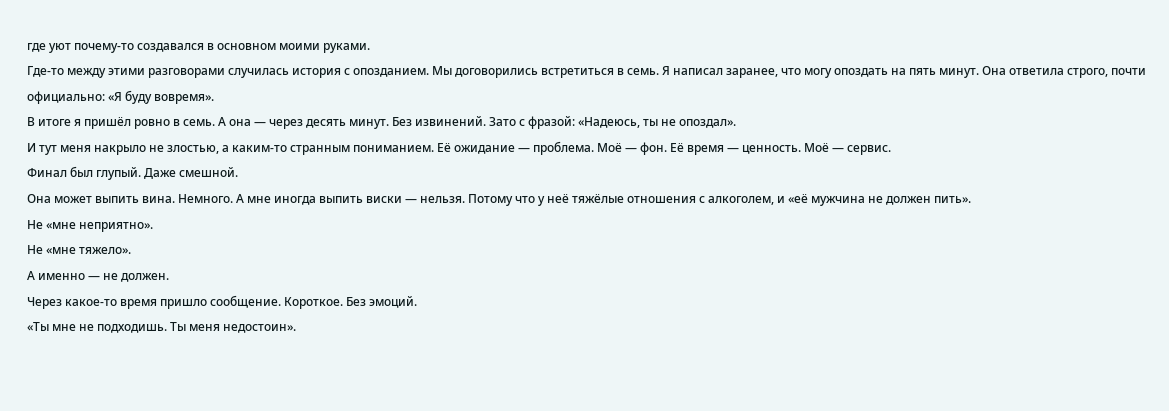где уют почему-то создавался в основном моими руками.
Где-то между этими разговорами случилась история с опозданием. Мы договорились встретиться в семь. Я написал заранее, что могу опоздать на пять минут. Она ответила строго, почти официально: «Я буду вовремя».
В итоге я пришёл ровно в семь. А она — через десять минут. Без извинений. Зато с фразой: «Надеюсь, ты не опоздал».
И тут меня накрыло не злостью, а каким-то странным пониманием. Её ожидание — проблема. Моё — фон. Её время — ценность. Моё — сервис.
Финал был глупый. Даже смешной.
Она может выпить вина. Немного. А мне иногда выпить виски — нельзя. Потому что у неё тяжёлые отношения с алкоголем, и «её мужчина не должен пить».
Не «мне неприятно».
Не «мне тяжело».
А именно — не должен.
Через какое-то время пришло сообщение. Короткое. Без эмоций.
«Ты мне не подходишь. Ты меня недостоин».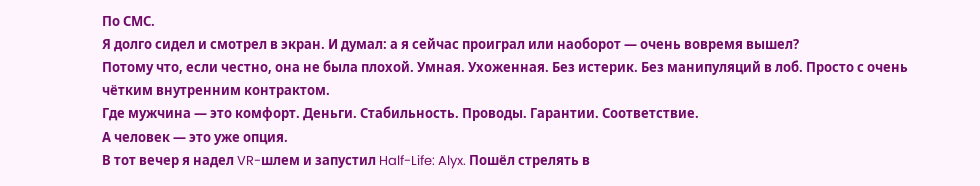По СМС.
Я долго сидел и смотрел в экран. И думал: а я сейчас проиграл или наоборот — очень вовремя вышел?
Потому что, если честно, она не была плохой. Умная. Ухоженная. Без истерик. Без манипуляций в лоб. Просто с очень чётким внутренним контрактом.
Где мужчина — это комфорт. Деньги. Стабильность. Проводы. Гарантии. Соответствие.
А человек — это уже опция.
В тот вечер я надел VR-шлем и запустил Half-Life: Alyx. Пошёл стрелять в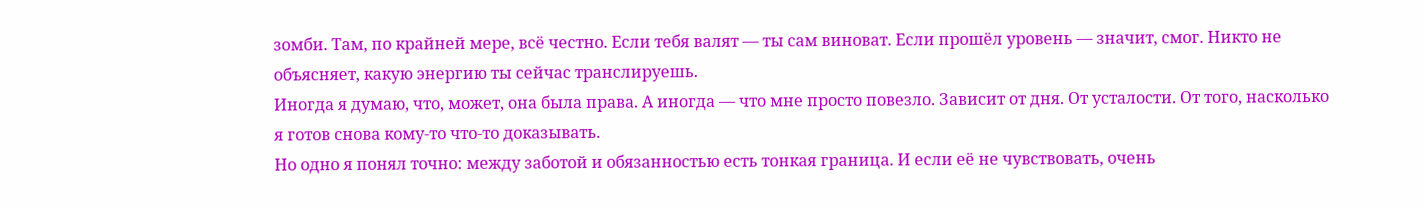зомби. Там, по крайней мере, всё честно. Если тебя валят — ты сам виноват. Если прошёл уровень — значит, смог. Никто не объясняет, какую энергию ты сейчас транслируешь.
Иногда я думаю, что, может, она была права. А иногда — что мне просто повезло. Зависит от дня. От усталости. От того, насколько я готов снова кому-то что-то доказывать.
Но одно я понял точно: между заботой и обязанностью есть тонкая граница. И если её не чувствовать, очень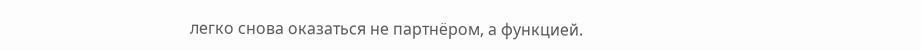легко снова оказаться не партнёром, а функцией.